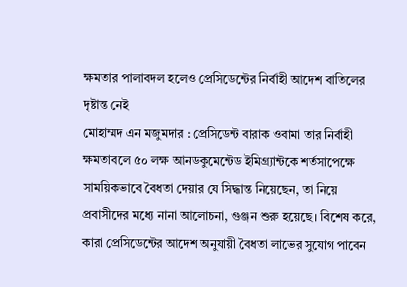ক্ষমতার পালাবদল হলেও প্রেসিডেন্টের নির্বাহী আদেশ বাতিলের দৃষ্টান্ত নেই
মোহাম্মদ এন মজুমদার : প্রেসিডেন্ট বারাক ওবামা তার নির্বাহী ক্ষমতাবলে ৫০ লক্ষ আনডকুমেন্টেড ইমিগ্র্যান্টকে শর্তসাপেক্ষে সাময়িকভাবে বৈধতা দেয়ার যে সিদ্ধান্ত নিয়েছেন, তা নিয়ে প্রবাসীদের মধ্যে নানা আলোচনা, গুঞ্জন শুরু হয়েছে। বিশেষ করে, কারা প্রেসিডেন্টের আদেশ অনুযায়ী বৈধতা লাভের সুযোগ পাবেন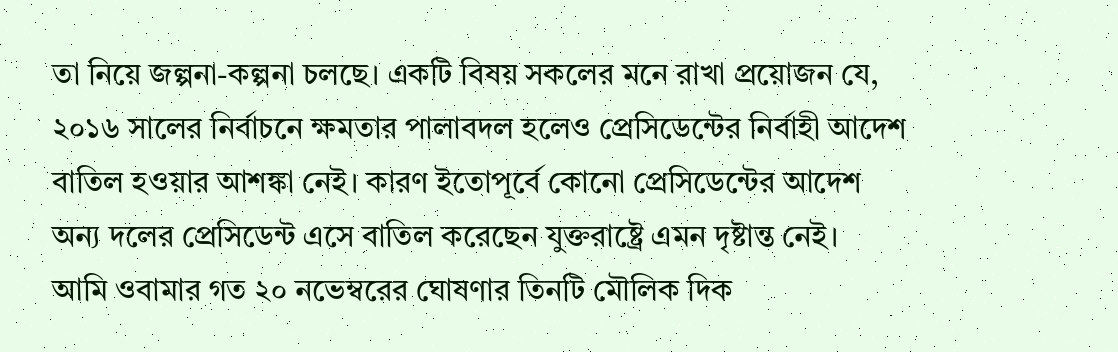তা নিয়ে জল্পনা-কল্পনা চলছে। একটি বিষয় সকলের মনে রাখা প্রয়োজন যে, ২০১৬ সালের নির্বাচনে ক্ষমতার পালাবদল হলেও প্রেসিডেন্টের নির্বাহী আদেশ বাতিল হওয়ার আশঙ্কা নেই। কারণ ইতোপূর্বে কোনো প্রেসিডেন্টের আদেশ অন্য দলের প্রেসিডেন্ট এসে বাতিল করেছেন যুক্তরাষ্ট্রে এমন দৃষ্টান্ত নেই।
আমি ওবামার গত ২০ নভেম্বরের ঘোষণার তিনটি মৌলিক দিক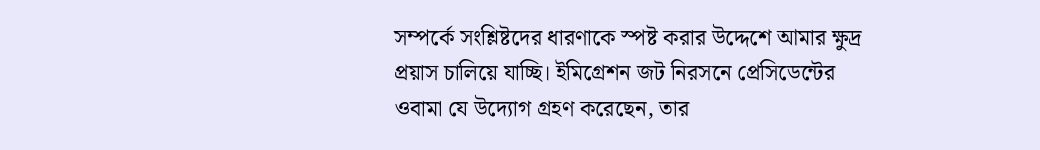সম্পর্কে সংশ্লিষ্টদের ধারণাকে স্পষ্ট করার উদ্দেশে আমার ক্ষুদ্র প্রয়াস চালিয়ে যাচ্ছি। ইমিগ্রেশন জট নিরসনে প্রেসিডেন্টের ওবামা যে উদ্যোগ গ্রহণ করেছেন, তার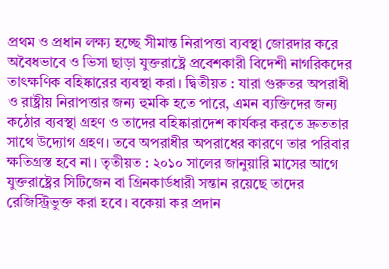প্রথম ও প্রধান লক্ষ্য হচ্ছে সীমান্ত নিরাপত্তা ব্যবস্থা জোরদার করে অবৈধভাবে ও ভিসা ছাড়া যুক্তরাষ্ট্রে প্রবেশকারী বিদেশী নাগরিকদের তাৎক্ষণিক বহিষ্কারের ব্যবস্থা করা। দ্বিতীয়ত : যারা গুরুতর অপরাধী ও রাষ্ট্রীয় নিরাপত্তার জন্য হুমকি হতে পারে, এমন ব্যক্তিদের জন্য কঠোর ব্যবস্থা গ্রহণ ও তাদের বহিষ্কারাদেশ কার্যকর করতে দ্রুততার সাথে উদ্যোগ গ্রহণ। তবে অপরাধীর অপরাধের কারণে তার পরিবার ক্ষতিগ্রস্ত হবে না। তৃতীয়ত : ২০১০ সালের জানুয়ারি মাসের আগে যুক্তরাষ্ট্রের সিটিজেন বা গ্রিনকার্ডধারী সন্তান রয়েছে তাদের রেজিস্ট্রিভুক্ত করা হবে। বকেয়া কর প্রদান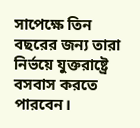সাপেক্ষে তিন বছরের জন্য তারা নির্ভয়ে যুক্তরাষ্ট্রে বসবাস করতে পারবেন।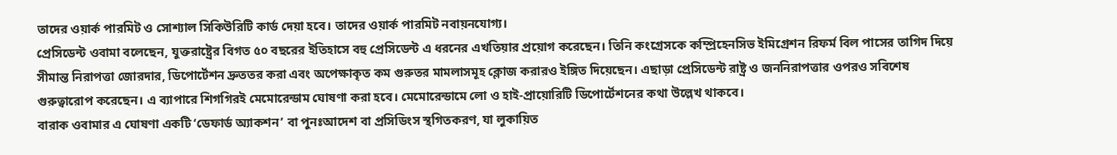তাদের ওয়ার্ক পারমিট ও সোশ্যাল সিকিউরিটি কার্ড দেয়া হবে। তাদের ওয়ার্ক পারমিট নবায়নযোগ্য।
প্রেসিডেন্ট ওবামা বলেছেন, যুক্তরাষ্ট্রের বিগত ৫০ বছরের ইতিহাসে বহু প্রেসিডেন্ট এ ধরনের এখতিয়ার প্রয়োগ করেছেন। তিনি কংগ্রেসকে কম্প্রিহেনসিভ ইমিগ্রেশন রিফর্ম বিল পাসের তাগিদ দিয়ে সীমান্ত নিরাপত্তা জোরদার, ডিপোর্টেশন দ্রুততর করা এবং অপেক্ষাকৃত কম গুরুতর মামলাসমূহ ক্লোজ করারও ইঙ্গিত দিয়েছেন। এছাড়া প্রেসিডেন্ট রাষ্ট্র ও জননিরাপত্তার ওপরও সবিশেষ গুরুত্বারোপ করেছেন। এ ব্যাপারে শিগগিরই মেমোরেন্ডাম ঘোষণা করা হবে। মেমোরেন্ডামে লো ও হাই-প্রায়োরিটি ডিপোর্টেশনের কথা উল্লেখ থাকবে।
বারাক ওবামার এ ঘোষণা একটি ‘ডেফার্ড অ্যাকশন’ বা পুনঃআদেশ বা প্রসিডিংস স্থগিতকরণ, যা লুকায়িত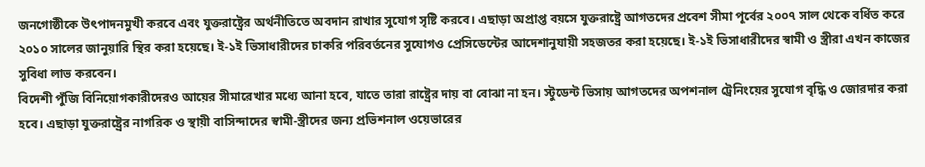জনগোষ্ঠীকে উৎপাদনমুখী করবে এবং যুক্তরাষ্ট্রের অর্থনীতিতে অবদান রাখার সুযোগ সৃষ্টি করবে। এছাড়া অপ্রাপ্ত বয়সে যুক্তরাষ্ট্রে আগতদের প্রবেশ সীমা পূর্বের ২০০৭ সাল থেকে বর্ধিত করে ২০১০ সালের জানুয়ারি স্থির করা হয়েছে। ই-১ই ভিসাধারীদের চাকরি পরিবর্তনের সুযোগও প্রেসিডেন্টের আদেশানুযায়ী সহজতর করা হয়েছে। ই-১ই ভিসাধারীদের স্বামী ও স্ত্রীরা এখন কাজের সুবিধা লাভ করবেন।
বিদেশী পুঁজি বিনিয়োগকারীদেরও আয়ের সীমারেখার মধ্যে আনা হবে, যাতে তারা রাষ্ট্রের দায় বা বোঝা না হন। স্টুডেন্ট ভিসায় আগতদের অপশনাল ট্রেনিংয়ের সুযোগ বৃদ্ধি ও জোরদার করা হবে। এছাড়া যুক্তরাষ্ট্রের নাগরিক ও স্থায়ী বাসিন্দাদের স্বামী-স্ত্রীদের জন্য প্রভিশনাল ওয়েভারের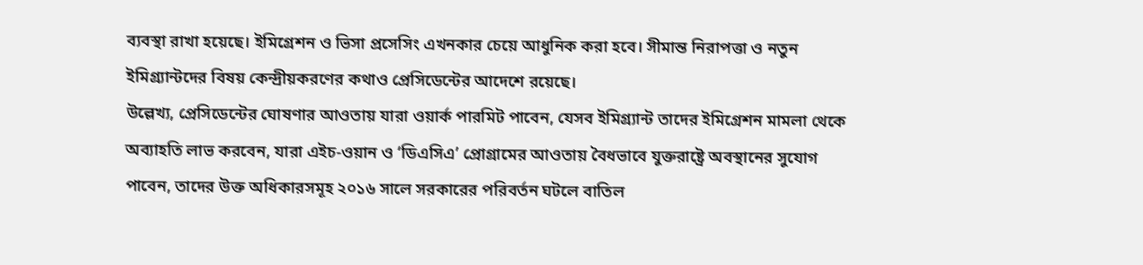ব্যবস্থা রাখা হয়েছে। ইমিগ্রেশন ও ভিসা প্রসেসিং এখনকার চেয়ে আধুনিক করা হবে। সীমান্ত নিরাপত্তা ও নতুন ইমিগ্র্যান্টদের বিষয় কেন্দ্রীয়করণের কথাও প্রেসিডেন্টের আদেশে রয়েছে।
উল্লেখ্য, প্রেসিডেন্টের ঘোষণার আওতায় যারা ওয়ার্ক পারমিট পাবেন, যেসব ইমিগ্র্যান্ট তাদের ইমিগ্রেশন মামলা থেকে অব্যাহতি লাভ করবেন, যারা এইচ-ওয়ান ও ‘ডিএসিএ’ প্রোগ্রামের আওতায় বৈধভাবে যুক্তরাষ্ট্রে অবস্থানের সুযোগ পাবেন, তাদের উক্ত অধিকারসমূহ ২০১৬ সালে সরকারের পরিবর্তন ঘটলে বাতিল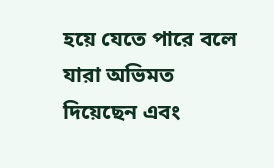হয়ে যেতে পারে বলে যারা অভিমত দিয়েছেন এবং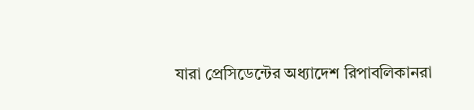যারা প্রেসিডেন্টের অধ্যাদেশ রিপাবলিকানরা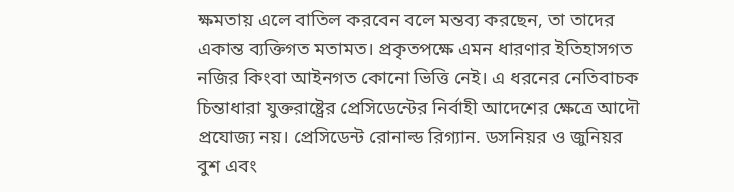ক্ষমতায় এলে বাতিল করবেন বলে মন্তব্য করছেন, তা তাদের একান্ত ব্যক্তিগত মতামত। প্রকৃতপক্ষে এমন ধারণার ইতিহাসগত নজির কিংবা আইনগত কোনো ভিত্তি নেই। এ ধরনের নেতিবাচক চিন্তাধারা যুক্তরাষ্ট্রের প্রেসিডেন্টের নির্বাহী আদেশের ক্ষেত্রে আদৌ প্রযোজ্য নয়। প্রেসিডেন্ট রোনাল্ড রিগ্যান. ডসনিয়র ও জুনিয়র বুশ এবং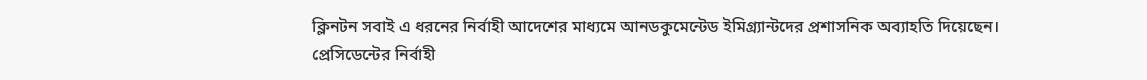ক্লিনটন সবাই এ ধরনের নির্বাহী আদেশের মাধ্যমে আনডকুমেন্টেড ইমিগ্র্যান্টদের প্রশাসনিক অব্যাহতি দিয়েছেন।
প্রেসিডেন্টের নির্বাহী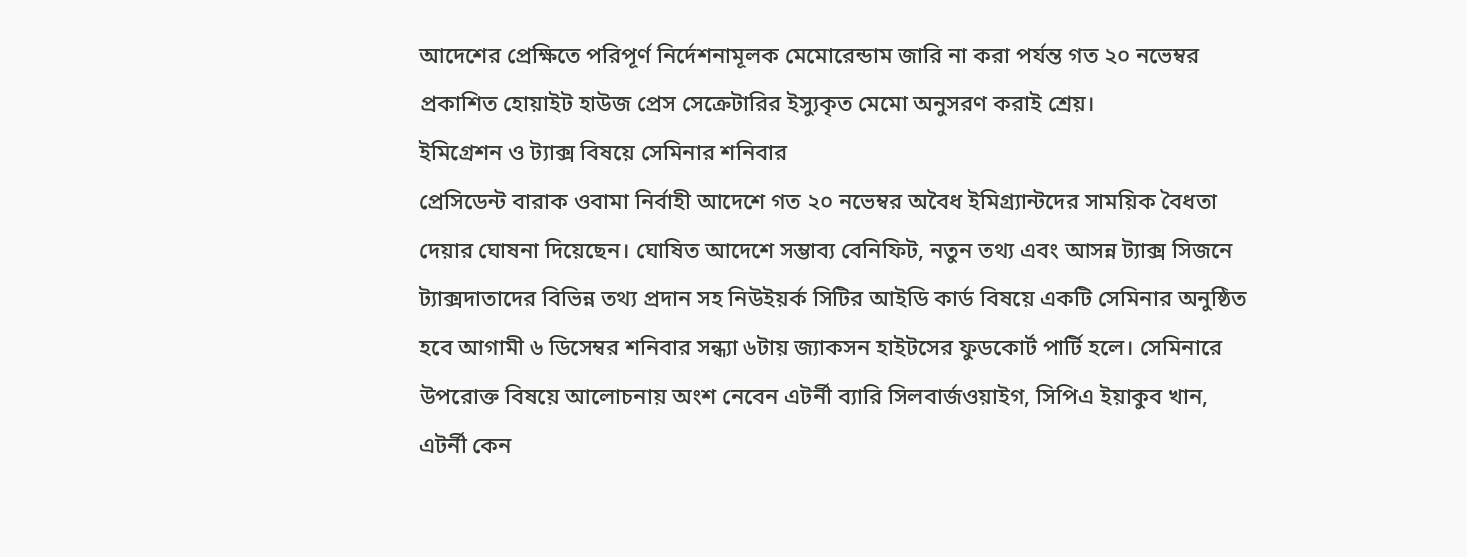আদেশের প্রেক্ষিতে পরিপূর্ণ নির্দেশনামূলক মেমোরেন্ডাম জারি না করা পর্যন্ত গত ২০ নভেম্বর প্রকাশিত হোয়াইট হাউজ প্রেস সেক্রেটারির ইস্যুকৃত মেমো অনুসরণ করাই শ্রেয়।
ইমিগ্রেশন ও ট্যাক্স বিষয়ে সেমিনার শনিবার
প্রেসিডেন্ট বারাক ওবামা নির্বাহী আদেশে গত ২০ নভেম্বর অবৈধ ইমিগ্র্যান্টদের সাময়িক বৈধতা দেয়ার ঘোষনা দিয়েছেন। ঘোষিত আদেশে সম্ভাব্য বেনিফিট, নতুন তথ্য এবং আসন্ন ট্যাক্স সিজনে ট্যাক্সদাতাদের বিভিন্ন তথ্য প্রদান সহ নিউইয়র্ক সিটির আইডি কার্ড বিষয়ে একটি সেমিনার অনুষ্ঠিত হবে আগামী ৬ ডিসেম্বর শনিবার সন্ধ্যা ৬টায় জ্যাকসন হাইটসের ফুডকোর্ট পার্টি হলে। সেমিনারে উপরোক্ত বিষয়ে আলোচনায় অংশ নেবেন এটর্নী ব্যারি সিলবার্জওয়াইগ, সিপিএ ইয়াকুব খান, এটর্নী কেন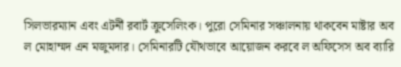সিলভারম্যান এবং এটর্নী রবার্ট ক্রুসেলিংক। পুরো সেমিনার সঞ্চালনায় থাকবেন মাষ্টার অব ল মোহাম্মদ এন মজুমদার। সেমিনারটি যৌথভাবে আয়োজন করবে ল অফিসেস অব ব্যারি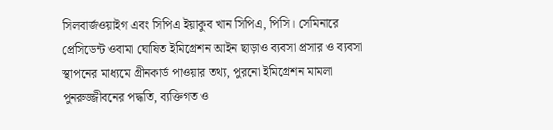সিলবার্জওয়াইগ এবং সিপিএ ইয়াকুব খান সিপিএ, পিসি। সেমিনারে প্রেসিডেন্ট ওবামা ঘোষিত ইমিগ্রেশন আইন ছাড়াও ব্যবসা প্রসার ও ব্যবসা স্থাপনের মাধ্যমে গ্রীনকার্ড পাওয়ার তথ্য, পুরনো ইমিগ্রেশন মামলা পুনরুজ্জীবনের পদ্ধতি, ব্যক্তিগত ও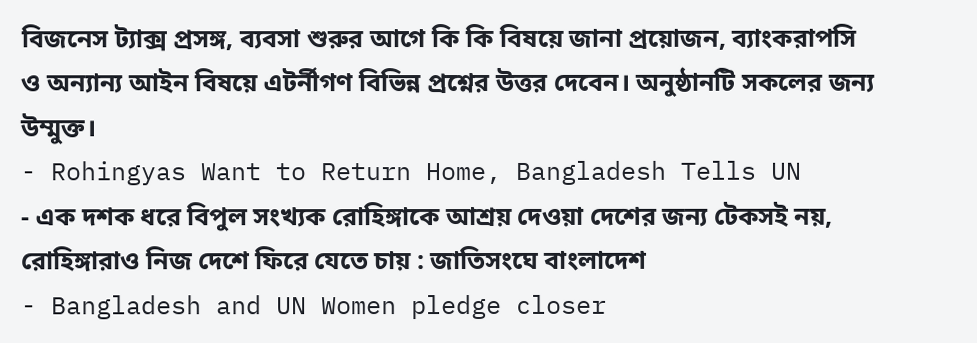বিজনেস ট্যাক্স প্রসঙ্গ, ব্যবসা শুরুর আগে কি কি বিষয়ে জানা প্রয়োজন, ব্যাংকরাপসি ও অন্যান্য আইন বিষয়ে এটর্নীগণ বিভিন্ন প্রশ্নের উত্তর দেবেন। অনুষ্ঠানটি সকলের জন্য উম্মুক্ত।
- Rohingyas Want to Return Home, Bangladesh Tells UN
- এক দশক ধরে বিপুল সংখ্যক রোহিঙ্গাকে আশ্রয় দেওয়া দেশের জন্য টেকসই নয়, রোহিঙ্গারাও নিজ দেশে ফিরে যেতে চায় : জাতিসংঘে বাংলাদেশ
- Bangladesh and UN Women pledge closer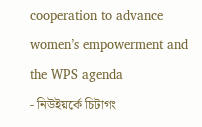cooperation to advance women’s empowerment and the WPS agenda
- নিউইয়র্কে চিটাগং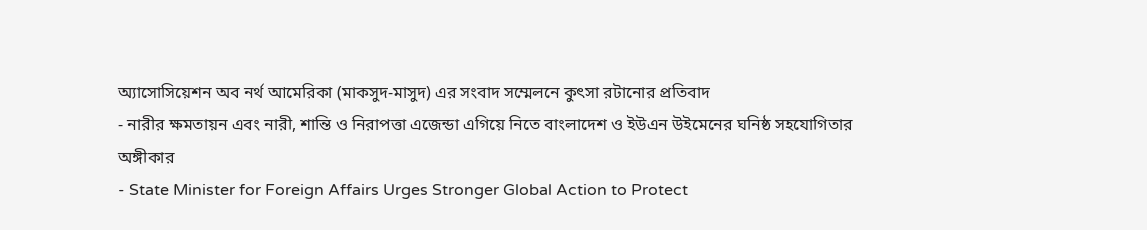অ্যাসোসিয়েশন অব নর্থ আমেরিকা (মাকসুদ-মাসুদ) এর সংবাদ সম্মেলনে কুৎসা রটানোর প্রতিবাদ
- নারীর ক্ষমতায়ন এবং নারী, শান্তি ও নিরাপত্তা এজেন্ডা এগিয়ে নিতে বাংলাদেশ ও ইউএন উইমেনের ঘনিষ্ঠ সহযোগিতার অঙ্গীকার
- State Minister for Foreign Affairs Urges Stronger Global Action to Protect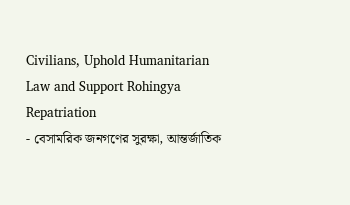Civilians, Uphold Humanitarian Law and Support Rohingya Repatriation
- বেসামরিক জনগণের সুরক্ষা, আন্তর্জাতিক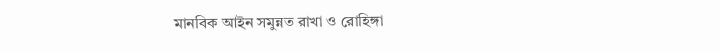মানবিক আইন সমুন্নত রাখা ও রোহিঙ্গা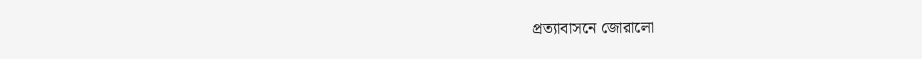প্রত্যাবাসনে জোরালো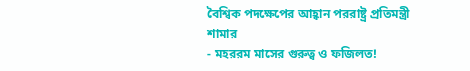বৈশ্বিক পদক্ষেপের আহ্বান পররাষ্ট্র প্রতিমন্ত্রী শামার
- মহররম মাসের গুরুত্ব ও ফজিলত!